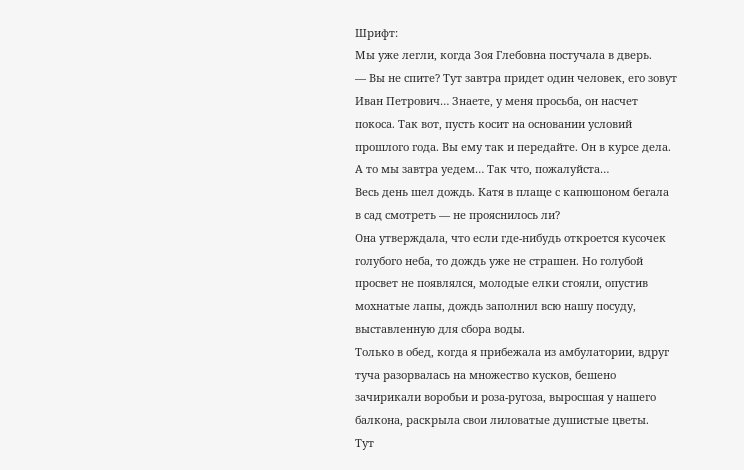Шрифт:
Мы уже легли, когда Зоя Глебовна постучала в дверь.
— Вы не спите? Тут завтра придет один человек, его зовут Иван Петрович… Знаете, у меня просьба, он насчет покоса. Так вот, пусть косит на основании условий прошлого года. Вы ему так и передайте. Он в курсе дела. А то мы завтра уедем… Так что, пожалуйста…
Весь день шел дождь. Катя в плаще с капюшоном бегала в сад смотреть — не прояснилось ли?
Она утверждала, что если где-нибудь откроется кусочек голубого неба, то дождь уже не страшен. Но голубой просвет не появлялся, молодые елки стояли, опустив мохнатые лапы, дождь заполнил всю нашу посуду, выставленную для сбора воды.
Только в обед, когда я прибежала из амбулатории, вдруг туча разорвалась на множество кусков, бешено зачирикали воробьи и роза-ругоза, выросшая у нашего балкона, раскрыла свои лиловатые душистые цветы.
Тут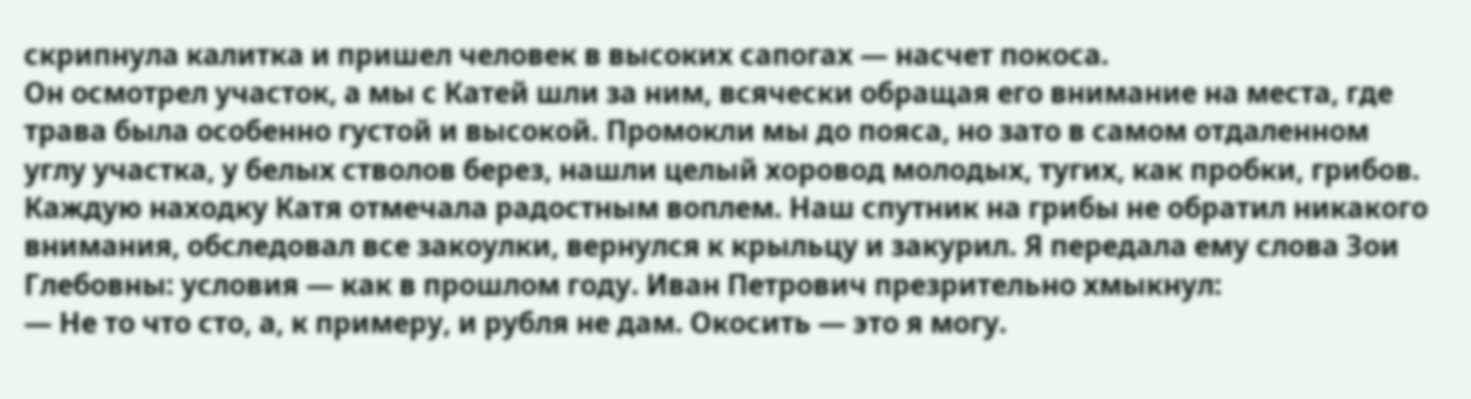скрипнула калитка и пришел человек в высоких сапогах — насчет покоса.
Он осмотрел участок, а мы с Катей шли за ним, всячески обращая его внимание на места, где трава была особенно густой и высокой. Промокли мы до пояса, но зато в самом отдаленном углу участка, у белых стволов берез, нашли целый хоровод молодых, тугих, как пробки, грибов. Каждую находку Катя отмечала радостным воплем. Наш спутник на грибы не обратил никакого внимания, обследовал все закоулки, вернулся к крыльцу и закурил. Я передала ему слова Зои Глебовны: условия — как в прошлом году. Иван Петрович презрительно хмыкнул:
— Не то что сто, а, к примеру, и рубля не дам. Окосить — это я могу.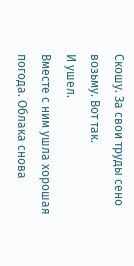Скошу. За свои труды сено возьму. Вот так.
И ушел.
Вместе с ним ушла хорошая погода. Облака снова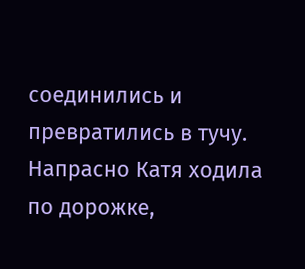соединились и превратились в тучу. Напрасно Катя ходила по дорожке,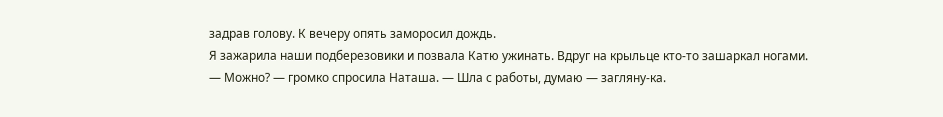задрав голову. К вечеру опять заморосил дождь.
Я зажарила наши подберезовики и позвала Катю ужинать. Вдруг на крыльце кто-то зашаркал ногами.
— Можно? — громко спросила Наташа. — Шла с работы, думаю — загляну-ка.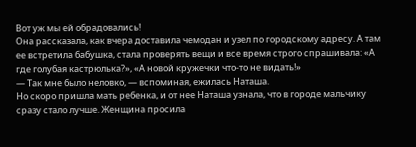Вот уж мы ей обрадовались!
Она рассказала, как вчера доставила чемодан и узел по городскому адресу. А там ее встретила бабушка, стала проверять вещи и все время строго спрашивала: «А где голубая кастрюлька?», «А новой кружечки что-то не видать!»
— Так мне было неловко, — вспоминая, ежилась Наташа.
Но скоро пришла мать ребенка, и от нее Наташа узнала, что в городе мальчику сразу стало лучше. Женщина просила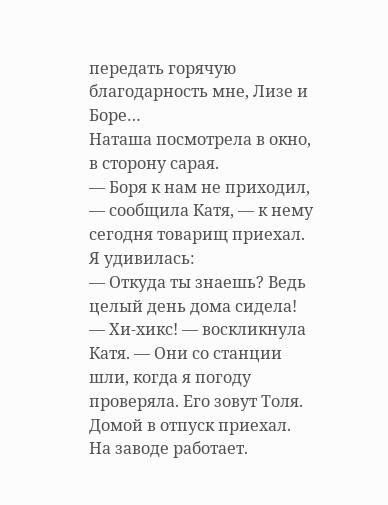передать горячую благодарность мне, Лизе и Боре…
Наташа посмотрела в окно, в сторону сарая.
— Боря к нам не приходил, — сообщила Катя, — к нему сегодня товарищ приехал.
Я удивилась:
— Откуда ты знаешь? Ведь целый день дома сидела!
— Хи-хикс! — воскликнула Катя. — Они со станции шли, когда я погоду проверяла. Его зовут Толя. Домой в отпуск приехал. На заводе работает.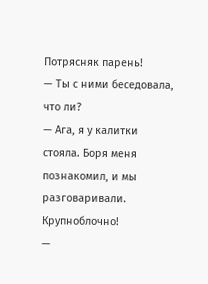Потрясняк парень!
— Ты с ними беседовала, что ли?
— Ага, я у калитки стояла. Боря меня познакомил, и мы разговаривали. Крупноблочно!
—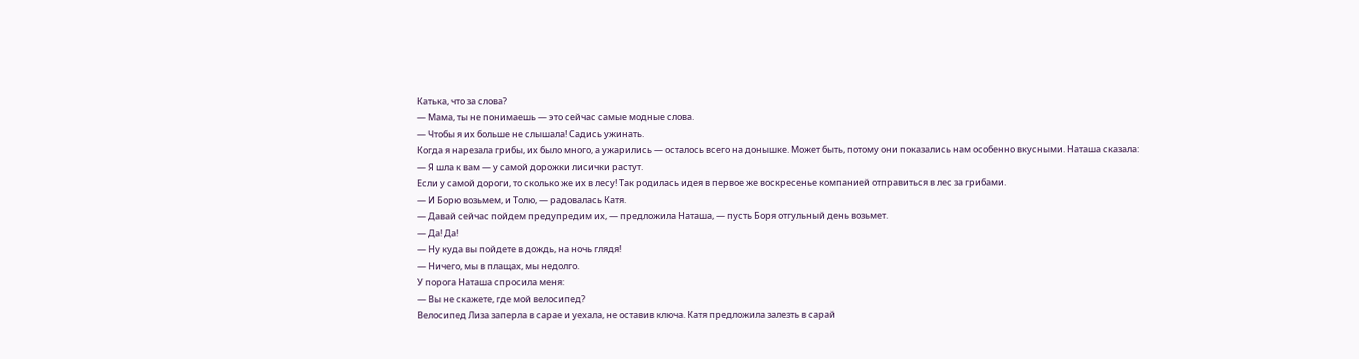Катька, что за слова?
— Мама, ты не понимаешь — это сейчас самые модные слова.
— Чтобы я их больше не слышала! Садись ужинать.
Когда я нарезала грибы, их было много, а ужарились — осталось всего на донышке. Может быть, потому они показались нам особенно вкусными. Наташа сказала:
— Я шла к вам — у самой дорожки лисички растут.
Если у самой дороги, то сколько же их в лесу! Так родилась идея в первое же воскресенье компанией отправиться в лес за грибами.
— И Борю возьмем, и Толю, — радовалась Катя.
— Давай сейчас пойдем предупредим их, — предложила Наташа, — пусть Боря отгульный день возьмет.
— Да! Да!
— Ну куда вы пойдете в дождь, на ночь глядя!
— Ничего, мы в плащах, мы недолго.
У порога Наташа спросила меня:
— Вы не скажете, где мой велосипед?
Велосипед Лиза заперла в сарае и уехала, не оставив ключа. Катя предложила залезть в сарай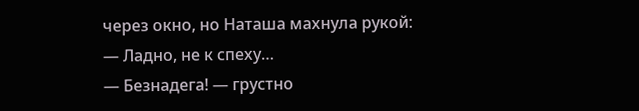через окно, но Наташа махнула рукой:
— Ладно, не к спеху…
— Безнадега! — грустно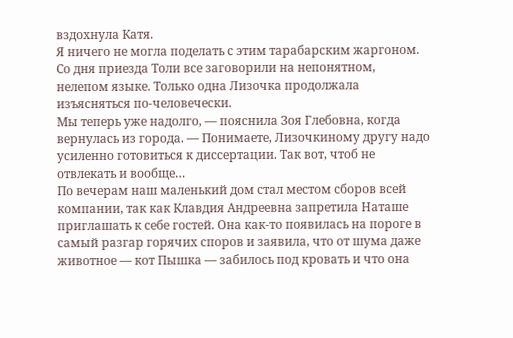вздохнула Катя.
Я ничего не могла поделать с этим тарабарским жаргоном. Со дня приезда Толи все заговорили на непонятном, нелепом языке. Только одна Лизочка продолжала изъясняться по-человечески.
Мы теперь уже надолго, — пояснила Зоя Глебовна, когда вернулась из города. — Понимаете, Лизочкиному другу надо усиленно готовиться к диссертации. Так вот, чтоб не отвлекать и вообще…
По вечерам наш маленький дом стал местом сборов всей компании, так как Клавдия Андреевна запретила Наташе приглашать к себе гостей. Она как-то появилась на пороге в самый разгар горячих споров и заявила, что от шума даже животное — кот Пышка — забилось под кровать и что она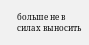больше не в силах выносить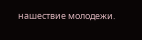нашествие молодежи.